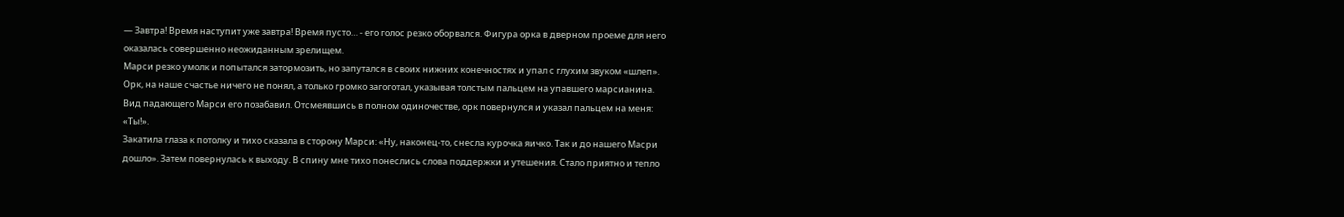— Завтра! Время наступит уже завтра! Время пусто… - его голос резко оборвался. Фигура орка в дверном проеме для него оказалась совершенно неожиданным зрелищем.
Марси резко умолк и попытался затормозить, но запутался в своих нижних конечностях и упал с глухим звуком «шлеп». Орк, на наше счастье ничего не понял, а только громко загоготал, указывая толстым пальцем на упавшего марсианина. Вид падающего Марси его позабавил. Отсмеявшись в полном одиночестве, орк повернулся и указал пальцем на меня: «Ты!».
Закатила глаза к потолку и тихо сказала в сторону Марси: «Ну, наконец-то, снесла курочка яичко. Так и до нашего Масри дошло». Затем повернулась к выходу. В спину мне тихо понеслись слова поддержки и утешения. Стало приятно и тепло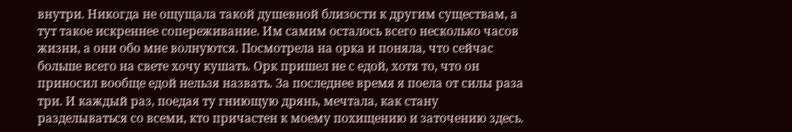внутри. Никогда не ощущала такой душевной близости к другим существам, а тут такое искреннее сопереживание. Им самим осталось всего несколько часов жизни, а они обо мне волнуются. Посмотрела на орка и поняла, что сейчас больше всего на свете хочу кушать. Орк пришел не с едой, хотя то, что он приносил вообще едой нельзя назвать. За последнее время я поела от силы раза три. И каждый раз, поедая ту гниющую дрянь, мечтала, как стану разделываться со всеми, кто причастен к моему похищению и заточению здесь.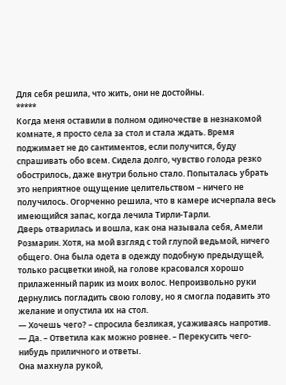Для себя решила, что жить, они не достойны.
*****
Когда меня оставили в полном одиночестве в незнакомой комнате, я просто села за стол и стала ждать. Время поджимает не до сантиментов, если получится, буду спрашивать обо всем. Сидела долго, чувство голода резко обострилось, даже внутри больно стало. Попыталась убрать это неприятное ощущение целительством – ничего не получилось. Огорченно решила, что в камере исчерпала весь имеющийся запас, когда лечила Тирли-Тарли.
Дверь отварилась и вошла, как она называла себя, Амели Розмарин. Хотя, на мой взгляд с той глупой ведьмой, ничего общего. Она была одета в одежду подобную предыдущей, только расцветки иной, на голове красовался хорошо прилаженный парик из моих волос. Непроизвольно руки дернулись погладить свою голову, но я смогла подавить это желание и опустила их на стол.
— Хочешь чего? – спросила безликая, усаживаясь напротив.
— Да. – Ответила как можно ровнее. – Перекусить чего-нибудь приличного и ответы.
Она махнула рукой,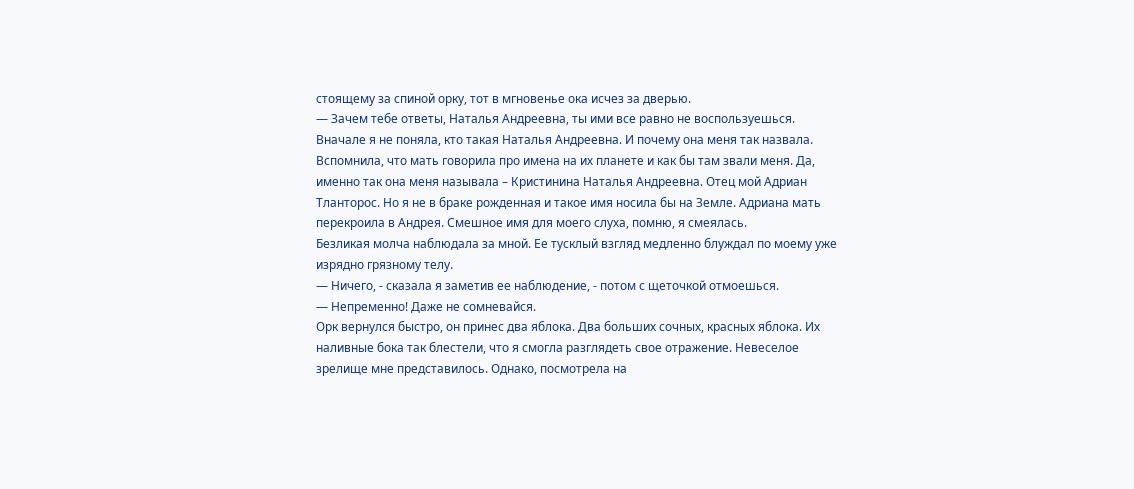стоящему за спиной орку, тот в мгновенье ока исчез за дверью.
— Зачем тебе ответы, Наталья Андреевна, ты ими все равно не воспользуешься.
Вначале я не поняла, кто такая Наталья Андреевна. И почему она меня так назвала. Вспомнила, что мать говорила про имена на их планете и как бы там звали меня. Да, именно так она меня называла – Кристинина Наталья Андреевна. Отец мой Адриан Тланторос. Но я не в браке рожденная и такое имя носила бы на Земле. Адриана мать перекроила в Андрея. Смешное имя для моего слуха, помню, я смеялась.
Безликая молча наблюдала за мной. Ее тусклый взгляд медленно блуждал по моему уже изрядно грязному телу.
— Ничего, - сказала я заметив ее наблюдение, - потом с щеточкой отмоешься.
— Непременно! Даже не сомневайся.
Орк вернулся быстро, он принес два яблока. Два больших сочных, красных яблока. Их наливные бока так блестели, что я смогла разглядеть свое отражение. Невеселое зрелище мне представилось. Однако, посмотрела на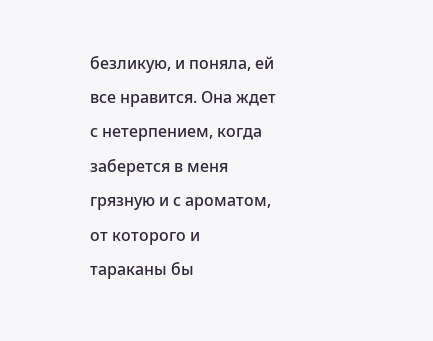безликую, и поняла, ей все нравится. Она ждет с нетерпением, когда заберется в меня грязную и с ароматом, от которого и тараканы бы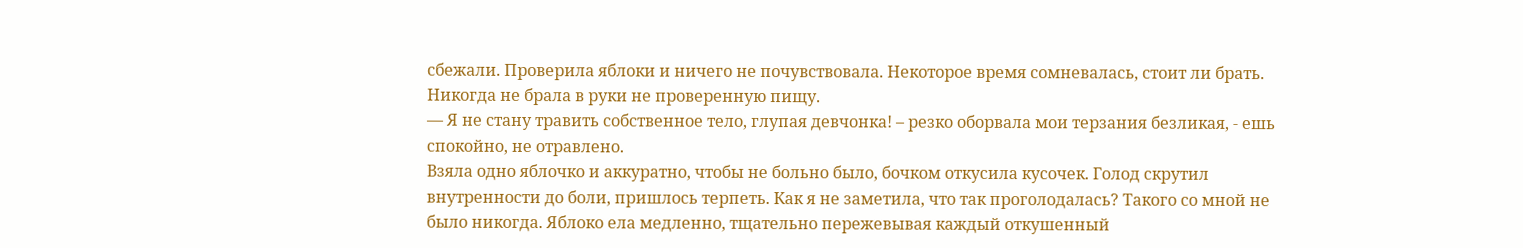сбежали. Проверила яблоки и ничего не почувствовала. Некоторое время сомневалась, стоит ли брать. Никогда не брала в руки не проверенную пищу.
— Я не стану травить собственное тело, глупая девчонка! – резко оборвала мои терзания безликая, - ешь спокойно, не отравлено.
Взяла одно яблочко и аккуратно, чтобы не больно было, бочком откусила кусочек. Голод скрутил внутренности до боли, пришлось терпеть. Как я не заметила, что так проголодалась? Такого со мной не было никогда. Яблоко ела медленно, тщательно пережевывая каждый откушенный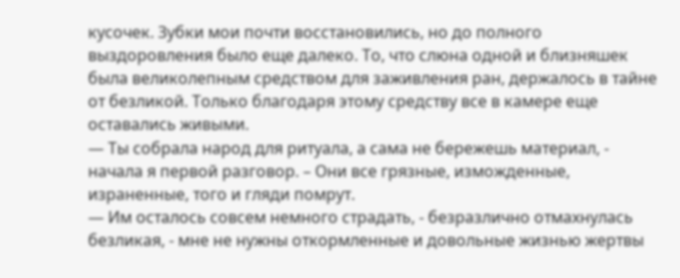кусочек. Зубки мои почти восстановились, но до полного выздоровления было еще далеко. То, что слюна одной и близняшек была великолепным средством для заживления ран, держалось в тайне от безликой. Только благодаря этому средству все в камере еще оставались живыми.
— Ты собрала народ для ритуала, а сама не бережешь материал, - начала я первой разговор. – Они все грязные, изможденные, израненные, того и гляди помрут.
— Им осталось совсем немного страдать, - безразлично отмахнулась безликая, - мне не нужны откормленные и довольные жизнью жертвы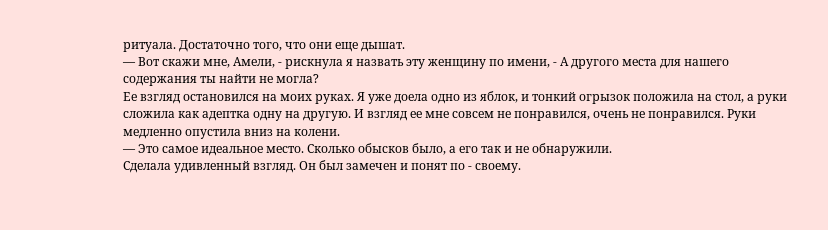ритуала. Достаточно того, что они еще дышат.
— Вот скажи мне, Амели, - рискнула я назвать эту женщину по имени, - А другого места для нашего содержания ты найти не могла?
Ее взгляд остановился на моих руках. Я уже доела одно из яблок, и тонкий огрызок положила на стол, а руки сложила как адептка одну на другую. И взгляд ее мне совсем не понравился, очень не понравился. Руки медленно опустила вниз на колени.
— Это самое идеальное место. Сколько обысков было, а его так и не обнаружили.
Сделала удивленный взгляд. Он был замечен и понят по - своему.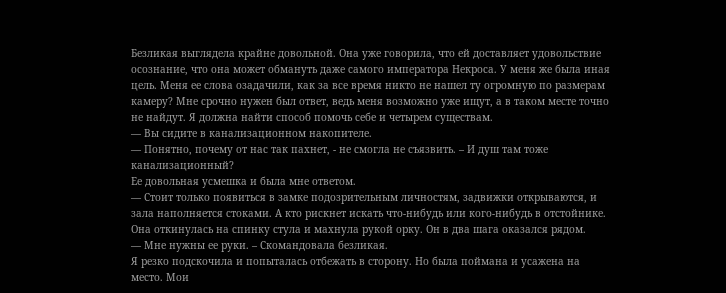Безликая выглядела крайне довольной. Она уже говорила, что ей доставляет удовольствие осознание, что она может обмануть даже самого императора Некроса. У меня же была иная цель. Меня ее слова озадачили, как за все время никто не нашел ту огромную по размерам камеру? Мне срочно нужен был ответ, ведь меня возможно уже ищут, а в таком месте точно не найдут. Я должна найти способ помочь себе и четырем существам.
— Вы сидите в канализационном накопителе.
— Понятно, почему от нас так пахнет, - не смогла не съязвить. – И душ там тоже канализационный?
Ее довольная усмешка и была мне ответом.
— Стоит только появиться в замке подозрительным личностям, задвижки открываются, и зала наполняется стоками. А кто рискнет искать что-нибудь или кого-нибудь в отстойнике.
Она откинулась на спинку стула и махнула рукой орку. Он в два шага оказался рядом.
— Мне нужны ее руки. – Скомандовала безликая.
Я резко подскочила и попыталась отбежать в сторону. Но была поймана и усажена на место. Мои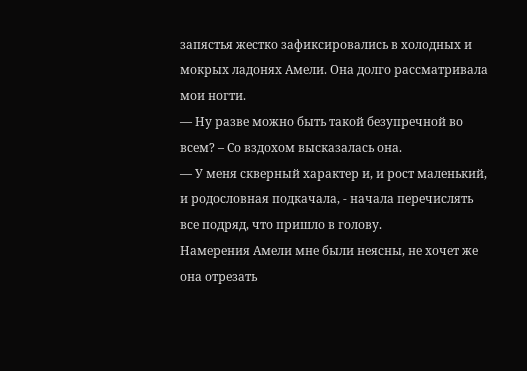запястья жестко зафиксировались в холодных и мокрых ладонях Амели. Она долго рассматривала мои ногти.
— Ну разве можно быть такой безупречной во всем? – Со вздохом высказалась она.
— У меня скверный характер и, и рост маленький, и родословная подкачала, - начала перечислять все подряд, что пришло в голову.
Намерения Амели мне были неясны, не хочет же она отрезать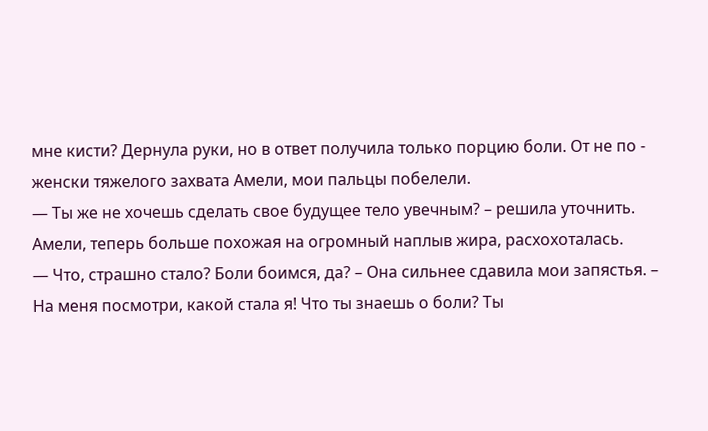мне кисти? Дернула руки, но в ответ получила только порцию боли. От не по - женски тяжелого захвата Амели, мои пальцы побелели.
— Ты же не хочешь сделать свое будущее тело увечным? – решила уточнить.
Амели, теперь больше похожая на огромный наплыв жира, расхохоталась.
— Что, страшно стало? Боли боимся, да? – Она сильнее сдавила мои запястья. – На меня посмотри, какой стала я! Что ты знаешь о боли? Ты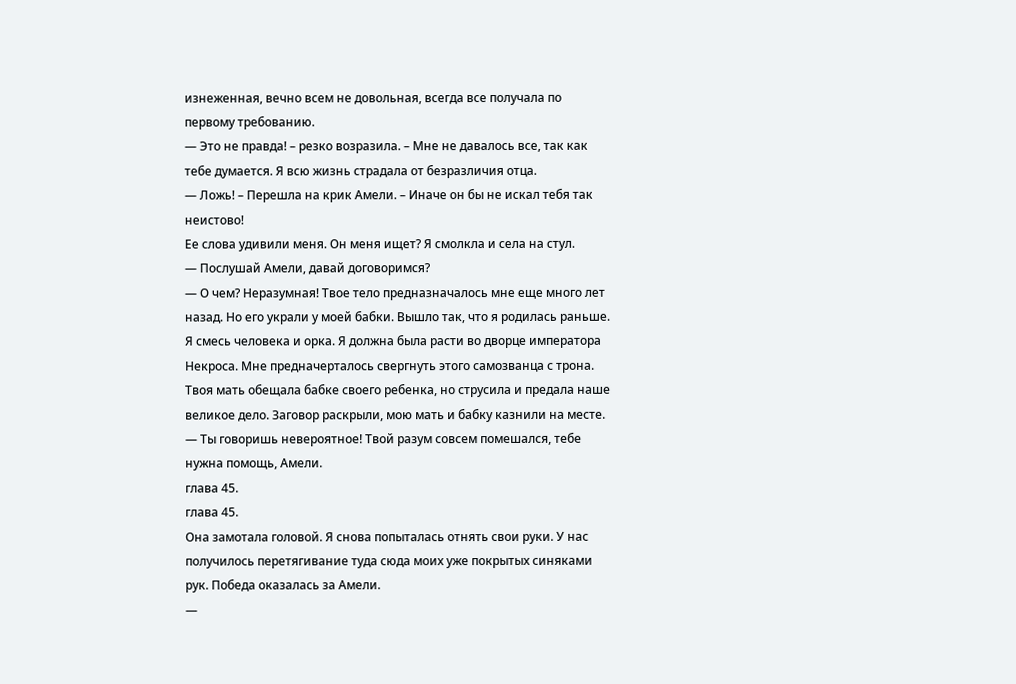изнеженная, вечно всем не довольная, всегда все получала по первому требованию.
— Это не правда! – резко возразила. – Мне не давалось все, так как тебе думается. Я всю жизнь страдала от безразличия отца.
— Ложь! – Перешла на крик Амели. – Иначе он бы не искал тебя так неистово!
Ее слова удивили меня. Он меня ищет? Я смолкла и села на стул.
— Послушай Амели, давай договоримся?
— О чем? Неразумная! Твое тело предназначалось мне еще много лет назад. Но его украли у моей бабки. Вышло так, что я родилась раньше. Я смесь человека и орка. Я должна была расти во дворце императора Некроса. Мне предначерталось свергнуть этого самозванца с трона. Твоя мать обещала бабке своего ребенка, но струсила и предала наше великое дело. Заговор раскрыли, мою мать и бабку казнили на месте.
— Ты говоришь невероятное! Твой разум совсем помешался, тебе нужна помощь, Амели.
глава 45.
глава 45.
Она замотала головой. Я снова попыталась отнять свои руки. У нас получилось перетягивание туда сюда моих уже покрытых синяками рук. Победа оказалась за Амели.
—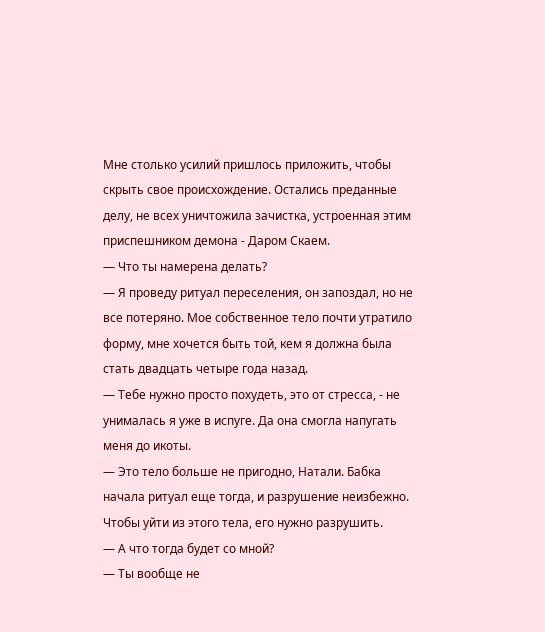Мне столько усилий пришлось приложить, чтобы скрыть свое происхождение. Остались преданные делу, не всех уничтожила зачистка, устроенная этим приспешником демона - Даром Скаем.
— Что ты намерена делать?
— Я проведу ритуал переселения, он запоздал, но не все потеряно. Мое собственное тело почти утратило форму, мне хочется быть той, кем я должна была стать двадцать четыре года назад.
— Тебе нужно просто похудеть, это от стресса, - не унималась я уже в испуге. Да она смогла напугать меня до икоты.
— Это тело больше не пригодно, Натали. Бабка начала ритуал еще тогда, и разрушение неизбежно. Чтобы уйти из этого тела, его нужно разрушить.
— А что тогда будет со мной?
— Ты вообще не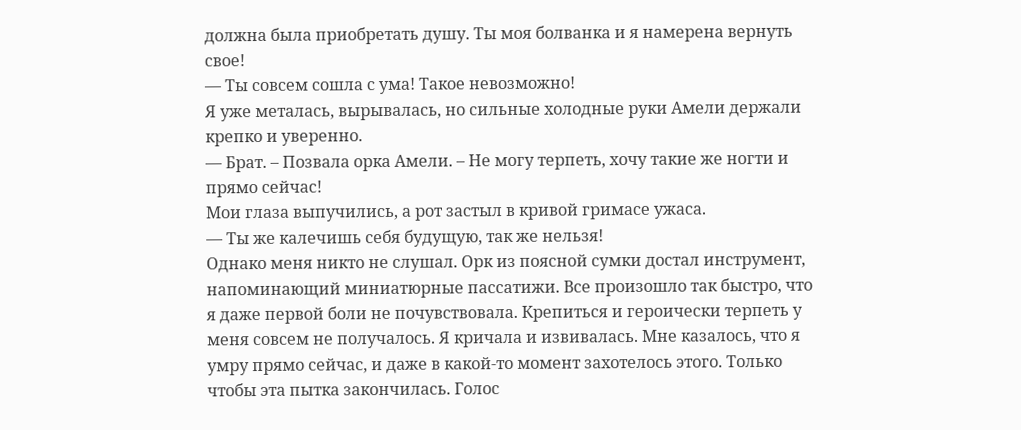должна была приобретать душу. Ты моя болванка и я намерена вернуть свое!
— Ты совсем сошла с ума! Такое невозможно!
Я уже металась, вырывалась, но сильные холодные руки Амели держали крепко и уверенно.
— Брат. – Позвала орка Амели. – Не могу терпеть, хочу такие же ногти и прямо сейчас!
Мои глаза выпучились, а рот застыл в кривой гримасе ужаса.
— Ты же калечишь себя будущую, так же нельзя!
Однако меня никто не слушал. Орк из поясной сумки достал инструмент, напоминающий миниатюрные пассатижи. Все произошло так быстро, что я даже первой боли не почувствовала. Крепиться и героически терпеть у меня совсем не получалось. Я кричала и извивалась. Мне казалось, что я умру прямо сейчас, и даже в какой-то момент захотелось этого. Только чтобы эта пытка закончилась. Голос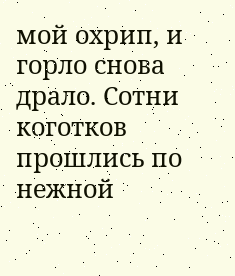мой охрип, и горло снова драло. Сотни коготков прошлись по нежной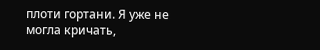плоти гортани. Я уже не могла кричать,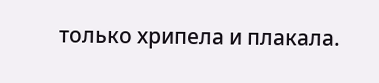только хрипела и плакала.